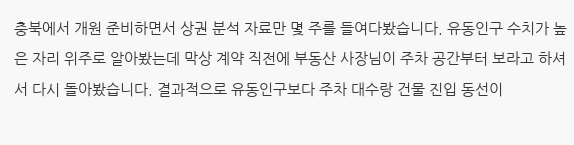충북에서 개원 준비하면서 상권 분석 자료만 몇 주를 들여다봤습니다. 유동인구 수치가 높은 자리 위주로 알아봤는데 막상 계약 직전에 부동산 사장님이 주차 공간부터 보라고 하셔서 다시 돌아봤습니다. 결과적으로 유동인구보다 주차 대수랑 건물 진입 동선이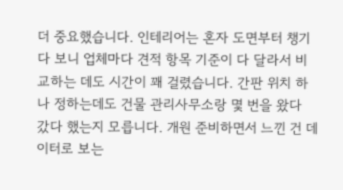더 중요했습니다. 인테리어는 혼자 도면부터 챙기다 보니 업체마다 견적 항목 기준이 다 달라서 비교하는 데도 시간이 꽤 걸렸습니다. 간판 위치 하나 정하는데도 건물 관리사무소랑 몇 번을 왔다 갔다 했는지 모릅니다. 개원 준비하면서 느낀 건 데이터로 보는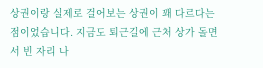상권이랑 실제로 걸어보는 상권이 꽤 다르다는 점이었습니다. 지금도 퇴근길에 근처 상가 돌면서 빈 자리 나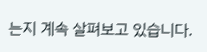는지 계속 살펴보고 있습니다.